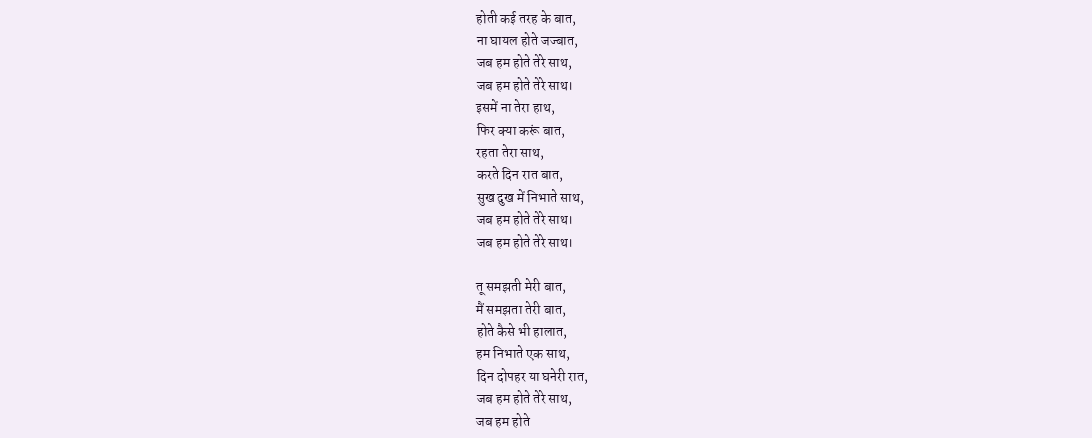होती कई तरह के बात,
ना घायल होते जज्बात,
जब हम होते तेरे साथ,
जब हम होते तेरे साथ।
इसमें ना तेरा हाथ,
फिर क्या करूं बात,
रहता तेरा साथ,
करते दिन रात बात,
सुख दुख में निभाते साथ,
जब हम होते तेरे साथ।
जब हम होते तेरे साथ।

तू समझती मेरी बात,
मैं समझता तेरी बात,
होते कैसे भी हालात,
हम निभाते एक साथ,
दिन दोपहर या घनेरी रात,
जब हम होते तेरे साथ,
जब हम होते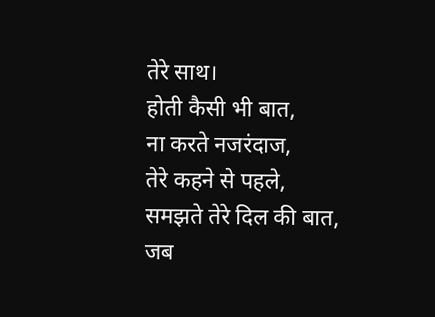तेरे साथ।
होती कैसी भी बात,
ना करते नजरंदाज,
तेरे कहने से पहले,
समझते तेरे दिल की बात,
जब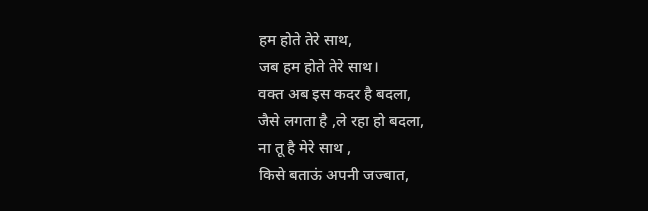हम होते तेरे साथ,
जब हम होते तेरे साथ।
वक्त अब इस कदर है बदला,
जैसे लगता है ,ले रहा हो बदला,
ना तू है मेरे साथ ,
किसे बताऊं अपनी जज्बात,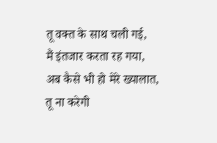तू वक्त के साथ चली गई,
मैं इंतजार करता रह गया,
अब कैसे भी हो मेरे ख्यालात,
तू ना करेगी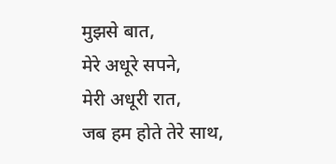मुझसे बात,
मेरे अधूरे सपने,
मेरी अधूरी रात,
जब हम होते तेरे साथ,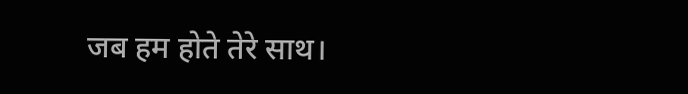जब हम होते तेरे साथ।